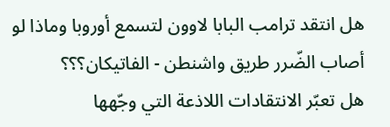هل انتقد ترامب البابا لاوون لتسمع أوروبا وماذا لو أصاب الضّرر طريق واشنطن - الفاتيكان؟؟؟
هل تعبّر الانتقادات اللاذعة التي وجّهها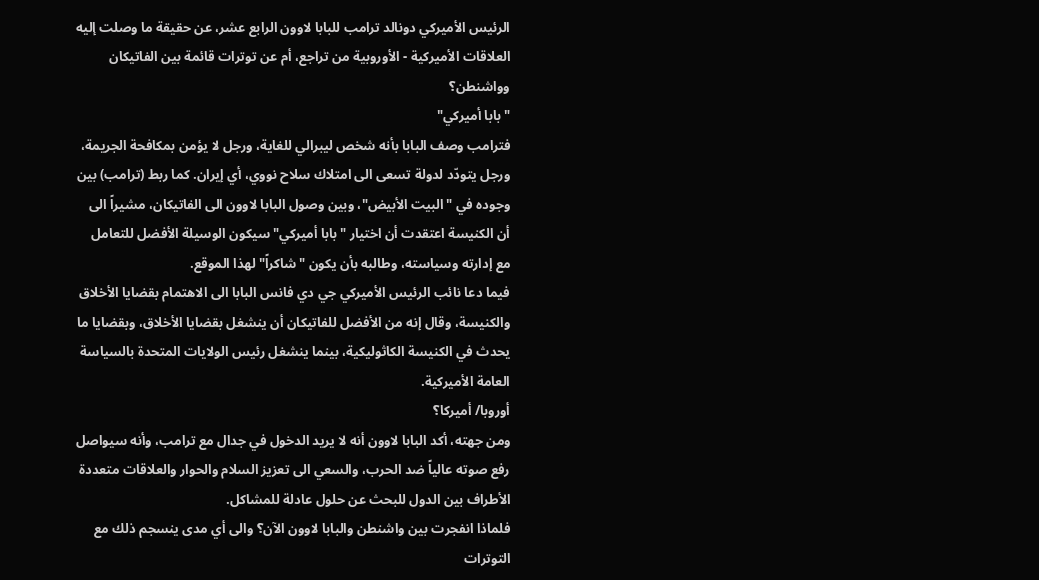الرئيس الأميركي دونالد ترامب للبابا لاوون الرابع عشر، عن حقيقة ما وصلت إليه العلاقات الأميركية - الأوروبية من تراجع، أم عن توترات قائمة بين الفاتيكان وواشنطن؟
"بابا أميركي"
فترامب وصف البابا بأنه شخص ليبرالي للغاية، ورجل لا يؤمن بمكافحة الجريمة، ورجل يتودّد لدولة تسعى الى امتلاك سلاح نووي، أي إيران. كما ربط (ترامب) بين وجوده في "البيت الأبيض"، وبين وصول البابا لاوون الى الفاتيكان، مشيراً الى أن الكنيسة اعتقدت أن اختيار "بابا أميركي" سيكون الوسيلة الأفضل للتعامل مع إدارته وسياسته، وطالبه بأن يكون "شاكراً" لهذا الموقع.
فيما دعا نائب الرئيس الأميركي جي دي فانس البابا الى الاهتمام بقضايا الأخلاق والكنيسة، وقال إنه من الأفضل للفاتيكان أن ينشغل بقضايا الأخلاق، وبقضايا ما يحدث في الكنيسة الكاثوليكية، بينما ينشغل رئيس الولايات المتحدة بالسياسة العامة الأميركية.
أوروبا/ أميركا؟
ومن جهته، أكد البابا لاوون أنه لا يريد الدخول في جدال مع ترامب، وأنه سيواصل رفع صوته عالياً ضد الحرب، والسعي الى تعزيز السلام والحوار والعلاقات متعددة الأطراف بين الدول للبحث عن حلول عادلة للمشاكل.
فلماذا انفجرت بين واشنطن والبابا لاوون الآن؟ والى أي مدى ينسجم ذلك مع التوترات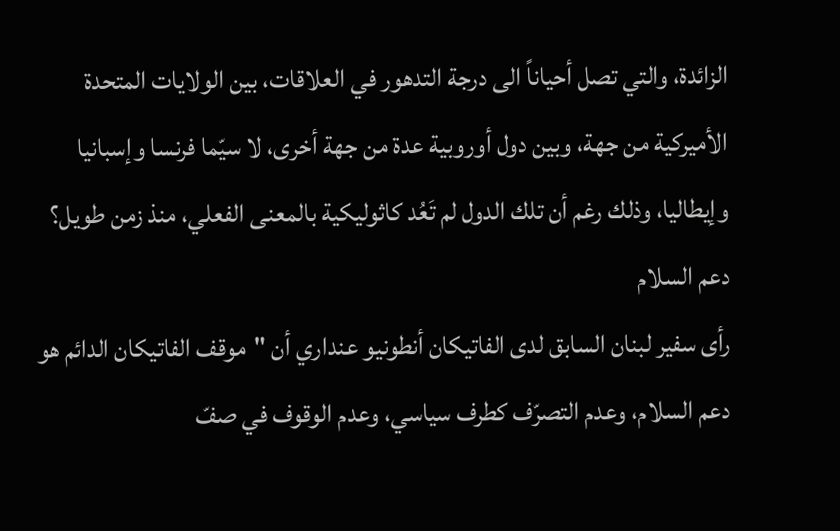الزائدة، والتي تصل أحياناً الى درجة التدهور في العلاقات، بين الولايات المتحدة الأميركية من جهة، وبين دول أوروبية عدة من جهة أخرى، لا سيّما فرنسا وإسبانيا وإيطاليا، وذلك رغم أن تلك الدول لم تَعُد كاثوليكية بالمعنى الفعلي، منذ زمن طويل؟
دعم السلام
رأى سفير لبنان السابق لدى الفاتيكان أنطونيو عنداري أن "موقف الفاتيكان الدائم هو دعم السلام، وعدم التصرّف كطرف سياسي، وعدم الوقوف في صفّ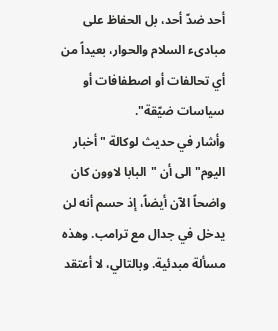أحد ضدّ أحد، بل الحفاظ على مبادىء السلام والحوار، بعيداً من أي تحالفات أو اصطفافات أو سياسات ضيّقة".
وأشار في حديث لوكالة "أخبار اليوم" الى أن "البابا لاوون كان واضحاً الآن أيضاً، إذ حسم أنه لن يدخل في جدال مع ترامب. وهذه مسألة مبدئية. وبالتالي، لا أعتقد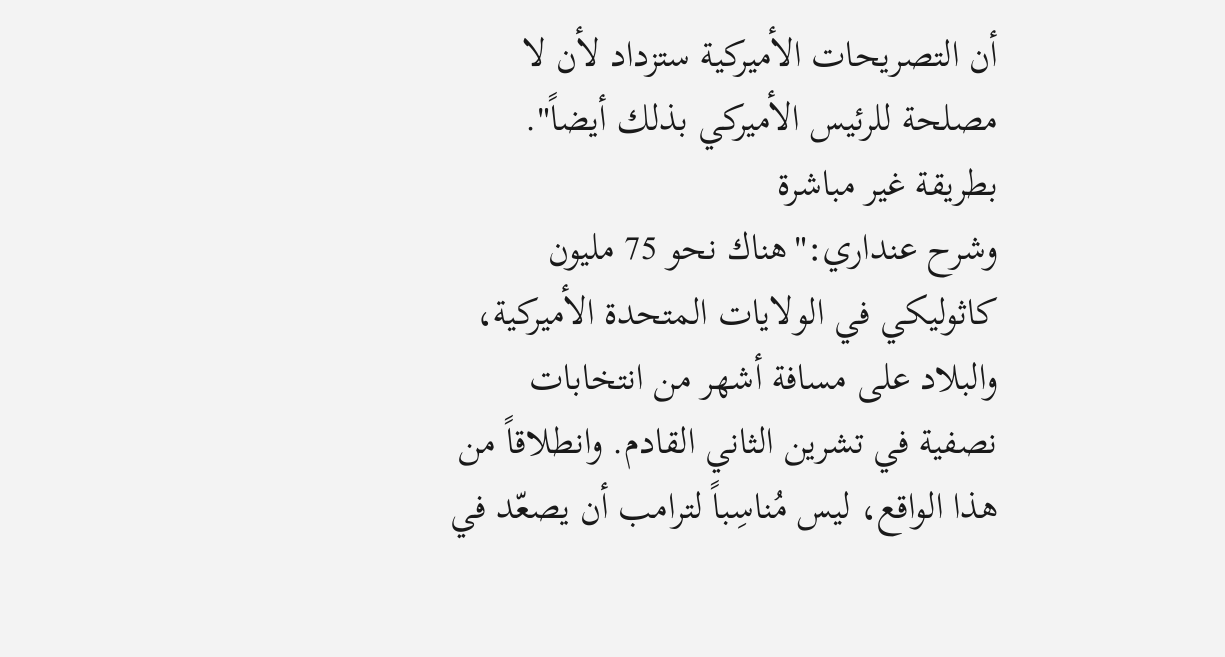أن التصريحات الأميركية ستزداد لأن لا مصلحة للرئيس الأميركي بذلك أيضاً".
بطريقة غير مباشرة
وشرح عنداري:"هناك نحو 75 مليون كاثوليكي في الولايات المتحدة الأميركية، والبلاد على مسافة أشهر من انتخابات نصفية في تشرين الثاني القادم. وانطلاقاً من هذا الواقع، ليس مُناسِباً لترامب أن يصعّد في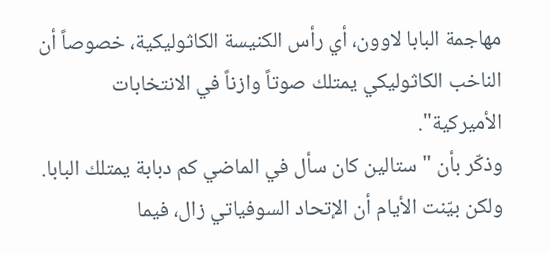مهاجمة البابا لاوون، أي رأس الكنيسة الكاثوليكية، خصوصاً أن الناخب الكاثوليكي يمتلك صوتاً وازناً في الانتخابات الأميركية".
وذكّر بأن "ستالين كان سأل في الماضي كم دبابة يمتلك البابا. ولكن بيّنت الأيام أن الإتحاد السوفياتي زال، فيما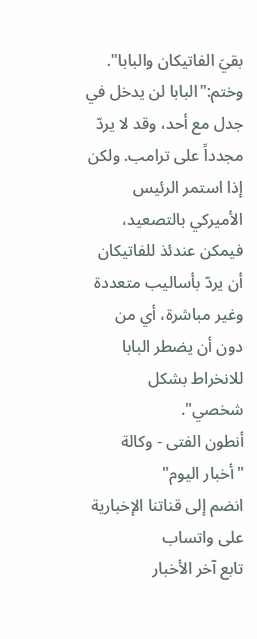بقيَ الفاتيكان والبابا".
وختم:"البابا لن يدخل في جدل مع أحد، وقد لا يردّ مجدداً على ترامب. ولكن إذا استمر الرئيس الأميركي بالتصعيد، فيمكن عندئذ للفاتيكان أن يردّ بأساليب متعددة وغير مباشرة، أي من دون أن يضطر البابا للانخراط بشكل شخصي".
أنطون الفتى - وكالة "أخبار اليوم"
انضم إلى قناتنا الإخبارية على واتساب
تابع آخر الأخبار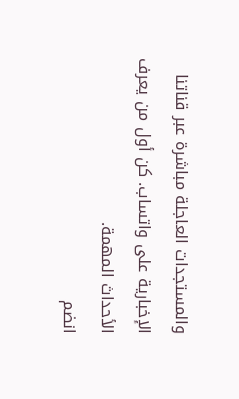والمستجدات العاجلة مباشرة عبر قناتنا الإخبارية على واتساب. كن أول من يعرف الأحداث المهمة.
انضم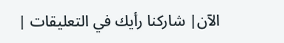الآن| شاركنا رأيك في التعليقات |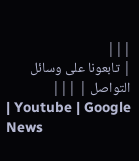|||
| تابعونا على وسائل التواصل | |||
| Youtube | Google News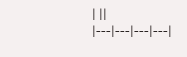| ||
|---|---|---|---|